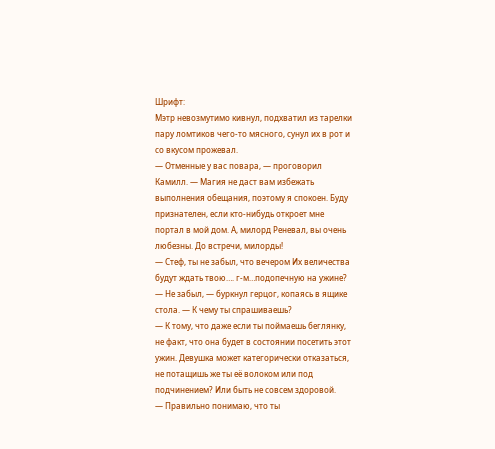Шрифт:
Мэтр невозмутимо кивнул, подхватил из тарелки пару ломтиков чего-то мясного, сунул их в рот и со вкусом прожевал.
— Отменные у вас повара, — проговорил Камилл. — Магия не даст вам избежать выполнения обещания, поэтому я спокоен. Буду признателен, если кто-нибудь откроет мне портал в мой дом. А, милорд Реневал, вы очень любезны. До встречи, милорды!
— Стеф, ты не забыл, что вечером Их величества будут ждать твою…. г-м…подопечную на ужине?
— Не забыл, — буркнул герцог, копаясь в ящике стола. — К чему ты спрашиваешь?
— К тому, что даже если ты поймаешь беглянку, не факт, что она будет в состоянии посетить этот ужин. Девушка может категорически отказаться, не потащишь же ты её волоком или под подчинением? Или быть не совсем здоровой.
— Правильно понимаю, что ты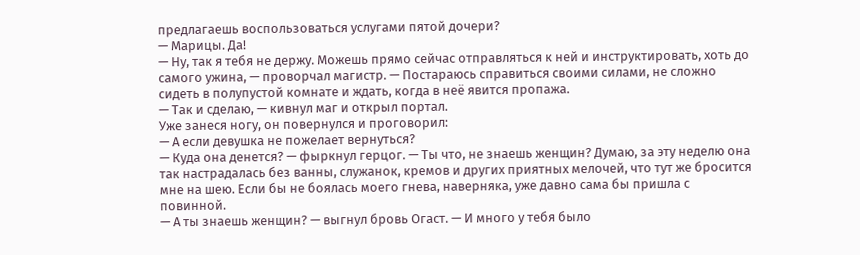предлагаешь воспользоваться услугами пятой дочери?
— Марицы. Да!
— Ну, так я тебя не держу. Можешь прямо сейчас отправляться к ней и инструктировать, хоть до самого ужина, — проворчал магистр. — Постараюсь справиться своими силами, не сложно сидеть в полупустой комнате и ждать, когда в неё явится пропажа.
— Так и сделаю, — кивнул маг и открыл портал.
Уже занеся ногу, он повернулся и проговорил:
— А если девушка не пожелает вернуться?
— Куда она денется? — фыркнул герцог. — Ты что, не знаешь женщин? Думаю, за эту неделю она так настрадалась без ванны, служанок, кремов и других приятных мелочей, что тут же бросится мне на шею. Если бы не боялась моего гнева, наверняка, уже давно сама бы пришла с повинной.
— А ты знаешь женщин? — выгнул бровь Огаст. — И много у тебя было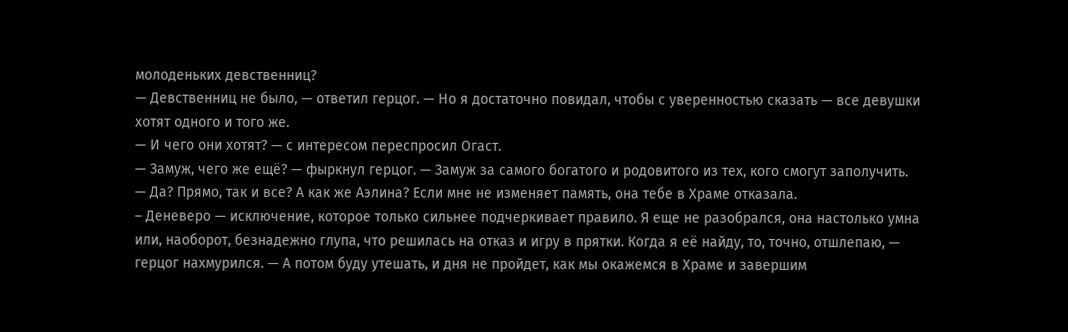молоденьких девственниц?
— Девственниц не было, — ответил герцог. — Но я достаточно повидал, чтобы с уверенностью сказать — все девушки хотят одного и того же.
— И чего они хотят? — с интересом переспросил Огаст.
— Замуж, чего же ещё? — фыркнул герцог. — Замуж за самого богатого и родовитого из тех, кого смогут заполучить.
— Да? Прямо, так и все? А как же Аэлина? Если мне не изменяет память, она тебе в Храме отказала.
– Деневеро — исключение, которое только сильнее подчеркивает правило. Я еще не разобрался, она настолько умна или, наоборот, безнадежно глупа, что решилась на отказ и игру в прятки. Когда я её найду, то, точно, отшлепаю, — герцог нахмурился. — А потом буду утешать, и дня не пройдет, как мы окажемся в Храме и завершим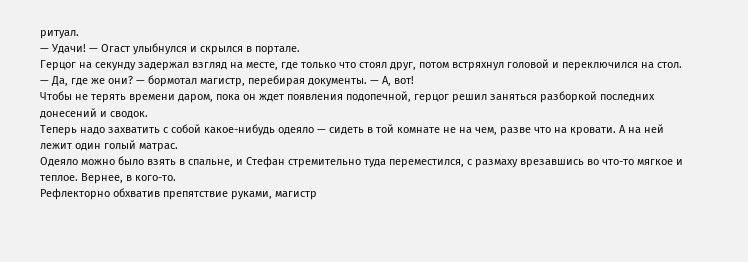ритуал.
— Удачи! — Огаст улыбнулся и скрылся в портале.
Герцог на секунду задержал взгляд на месте, где только что стоял друг, потом встряхнул головой и переключился на стол.
— Да, где же они? — бормотал магистр, перебирая документы. — А, вот!
Чтобы не терять времени даром, пока он ждет появления подопечной, герцог решил заняться разборкой последних донесений и сводок.
Теперь надо захватить с собой какое-нибудь одеяло — сидеть в той комнате не на чем, разве что на кровати. А на ней лежит один голый матрас.
Одеяло можно было взять в спальне, и Стефан стремительно туда переместился, с размаху врезавшись во что-то мягкое и теплое. Вернее, в кого-то.
Рефлекторно обхватив препятствие руками, магистр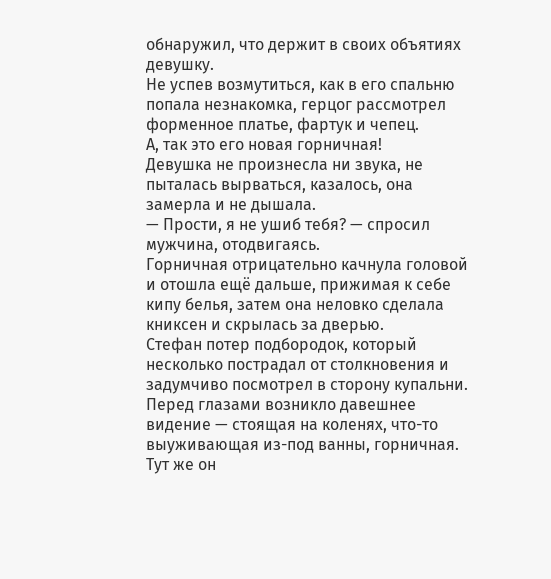обнаружил, что держит в своих объятиях девушку.
Не успев возмутиться, как в его спальню попала незнакомка, герцог рассмотрел форменное платье, фартук и чепец.
А, так это его новая горничная!
Девушка не произнесла ни звука, не пыталась вырваться, казалось, она замерла и не дышала.
— Прости, я не ушиб тебя? — спросил мужчина, отодвигаясь.
Горничная отрицательно качнула головой и отошла ещё дальше, прижимая к себе кипу белья, затем она неловко сделала книксен и скрылась за дверью.
Стефан потер подбородок, который несколько пострадал от столкновения и задумчиво посмотрел в сторону купальни.
Перед глазами возникло давешнее видение — стоящая на коленях, что-то выуживающая из-под ванны, горничная. Тут же он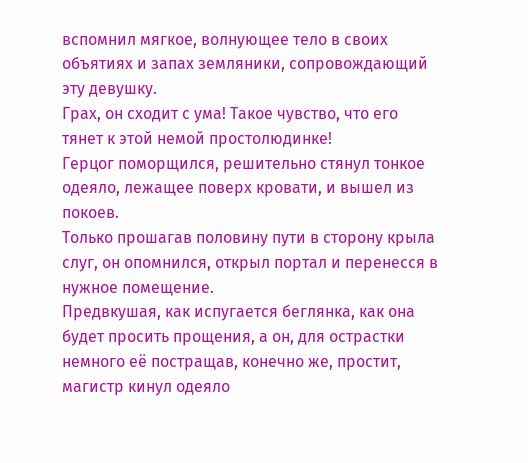вспомнил мягкое, волнующее тело в своих объятиях и запах земляники, сопровождающий эту девушку.
Грах, он сходит с ума! Такое чувство, что его тянет к этой немой простолюдинке!
Герцог поморщился, решительно стянул тонкое одеяло, лежащее поверх кровати, и вышел из покоев.
Только прошагав половину пути в сторону крыла слуг, он опомнился, открыл портал и перенесся в нужное помещение.
Предвкушая, как испугается беглянка, как она будет просить прощения, а он, для острастки немного её постращав, конечно же, простит, магистр кинул одеяло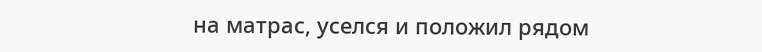на матрас, уселся и положил рядом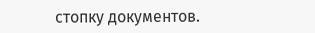стопку документов.